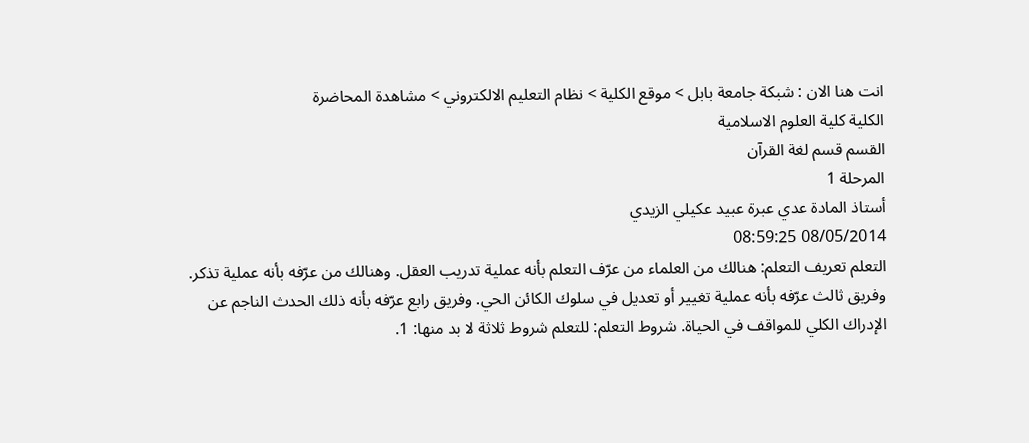انت هنا الان : شبكة جامعة بابل > موقع الكلية > نظام التعليم الالكتروني > مشاهدة المحاضرة
الكلية كلية العلوم الاسلامية
القسم قسم لغة القرآن
المرحلة 1
أستاذ المادة عدي عبرة عبيد عكيلي الزيدي
08/05/2014 08:59:25
التعلم تعريف التعلم: هنالك من العلماء من عرّف التعلم بأنه عملية تدريب العقل. وهنالك من عرّفه بأنه عملية تذكر. وفريق ثالث عرّفه بأنه عملية تغيير أو تعديل في سلوك الكائن الحي. وفريق رابع عرّفه بأنه ذلك الحدث الناجم عن الإدراك الكلي للمواقف في الحياة. شروط التعلم: للتعلم شروط ثلاثة لا بد منها: 1.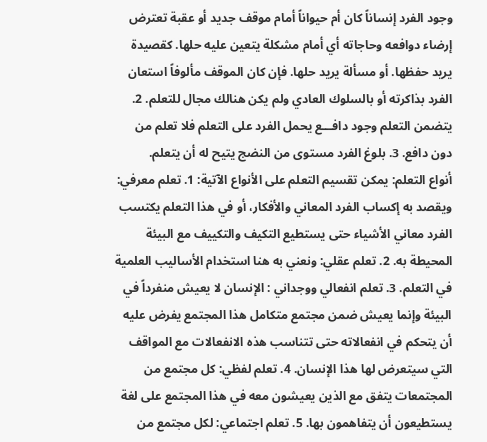وجود الفرد إنساناً كان أم حيواناً أمام موقف جديد أو عقبة تعترض إرضاء دوافعه وحاجاته أي أمام مشكلة يتعين عليه حلها. كقصيدة يريد حفظها. أو مسألة يريد حلها. فإن كان الموقف مألوفاً استعان الفرد بذاكرته أو بالسلوك العادي ولم يكن هنالك مجال للتعلم. 2. يتضمن التعلم وجود دافـــع يحمل الفرد على التعلم فلا تعلم من دون دافع. 3. بلوغ الفرد مستوى من النضج يتيح له أن يتعلم.
أنواع التعلم: يمكن تقسيم التعلم على الأنواع الآتية: 1. تعلم معرفي: ويقصد به إكساب الفرد المعاني والأفكار، أو في هذا التعلم يكتسب الفرد معاني الأشياء حتى يستطيع التكيف والتكييف مع البيئة المحيطة به. 2. تعلم عقلي: ونعني به هنا استخدام الأساليب العلمية في التعلم. 3. تعلم انفعالي ووجداني : الإنسان لا يعيش منفرداً في البيئة وإنما يعيش ضمن مجتمع متكامل هذا المجتمع يفرض عليه أن يتحكم في انفعالاته حتى تتناسب هذه الانفعالات مع المواقف التي سيتعرض لها هذا الإنسان. 4. تعلم لفظي: كل مجتمع من المجتمعات يتفق مع الذين يعيشون معه في هذا المجتمع على لغة يستطيعون أن يتفاهمون بها. 5. تعلم اجتماعي: لكل مجتمع من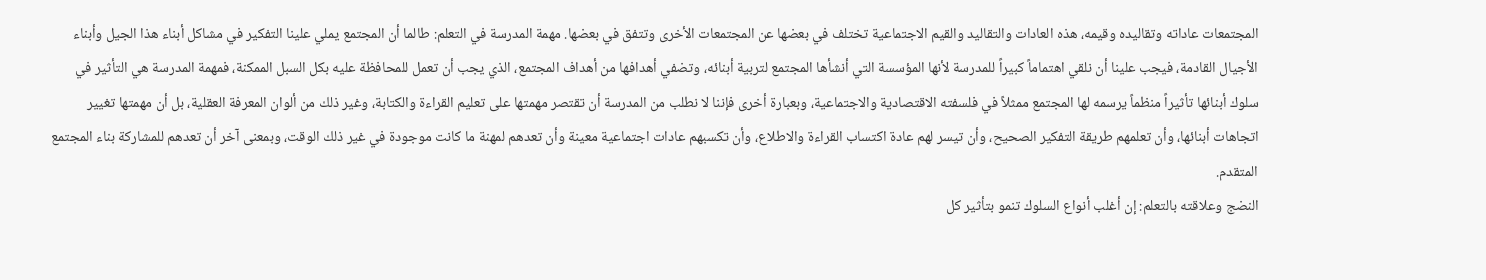المجتمعات عاداته وتقاليده وقيمه، هذه العادات والتقاليد والقيم الاجتماعية تختلف في بعضها عن المجتمعات الأخرى وتتفق في بعضها. مهمة المدرسة في التعلم: طالما أن المجتمع يملي علينا التفكير في مشاكل أبناء هذا الجيل وأبناء الأجيال القادمة، فيجب علينا أن نلقي اهتماماً كبيراً للمدرسة لأنها المؤسسة التي أنشأها المجتمع لتربية أبنائه، وتضفي أهدافها من أهداف المجتمع، الذي يجب أن تعمل للمحافظة عليه بكل السبل الممكنة، فمهمة المدرسة هي التأثير في سلوك أبنائها تأثيراً منظماً يرسمه لها المجتمع ممثلاً في فلسفته الاقتصادية والاجتماعية، وبعبارة أخرى فإننا لا نطلب من المدرسة أن تقتصر مهمتها على تعليم القراءة والكتابة، وغير ذلك من ألوان المعرفة العقلية، بل أن مهمتها تغيير اتجاهات أبنائها، وأن تعلمهم طريقة التفكير الصحيح، وأن تيسر لهم عادة اكتساب القراءة والاطلاع، وأن تكسبهم عادات اجتماعية معينة وأن تعدهم لمهنة ما كانت موجودة في غير ذلك الوقت، وبمعنى آخر أن تعدهم للمشاركة بناء المجتمع المتقدم.
النضج وعلاقته بالتعلم: إن أغلب أنواع السلوك تنمو بتأثير كل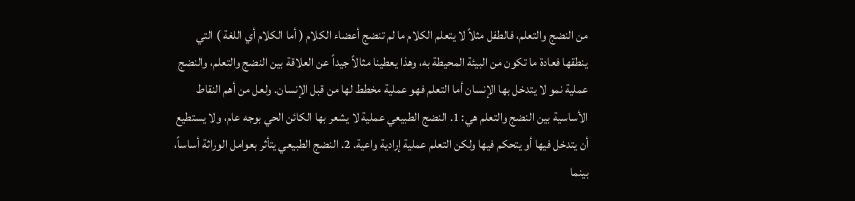من النضج والتعلم، فالطفل مثلاً لا يتعلم الكلام ما لم تنضج أعضاء الكلام ( أما الكلام أي اللغة ) التي ينطقها فعادة ما تكون من البيئة المحيطة به، وهذا يعطينا مثالاً جيداً عن العلاقة بين النضج والتعلم، والنضج عملية نمو لا يتدخل بها الإنسان أما التعلم فهو عملية مخطط لها من قبل الإنسان. ولعل من أهم النقاط الأساسية بين النضج والتعلم هي: 1. النضج الطبيعي عملية لا يشعر بها الكائن الحي بوجه عام، ولا يستطيع أن يتدخل فيها أو يتحكم فيها ولكن التعلم عملية إرادية واعية. 2. النضج الطبيعي يتأثر بعوامل الوراثة أساساً، بينما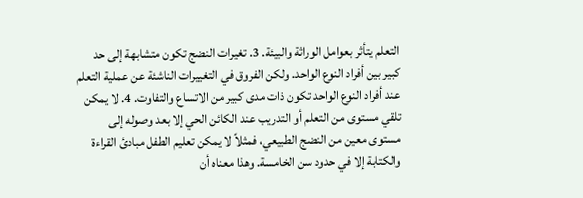التعلم يتأثر بعوامل الوراثة والبيئة. 3. تغيرات النضج تكون متشابهة إلى حد كبير بين أفراد النوع الواحد. ولكن الفروق في التغييرات الناشئة عن عملية التعلم عند أفراد النوع الواحد تكون ذات مدى كبير من الاتساع والتفاوت. 4. لا يمكن تلقي مستوى من التعلم أو التدريب عند الكائن الحي إلا بعد وصوله إلى مستوى معين من النضج الطبيعي، فمثلاً لا يمكن تعليم الطفل مبادئ القراءة والكتابة إلا في حدود سن الخامسة. وهذا معناه أن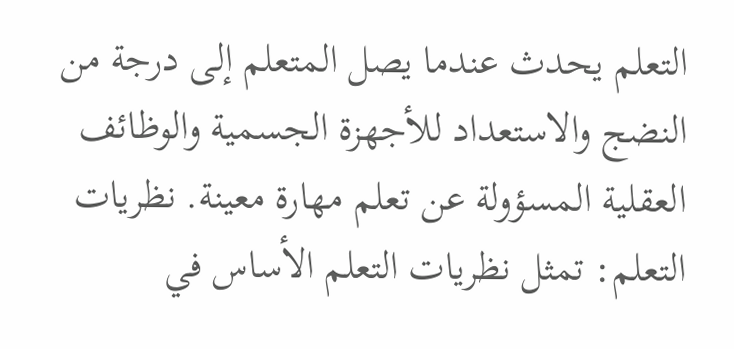التعلم يحدث عندما يصل المتعلم إلى درجة من النضج والاستعداد للأجهزة الجسمية والوظائف العقلية المسؤولة عن تعلم مهارة معينة. نظريات التعلم: تمثل نظريات التعلم الأساس في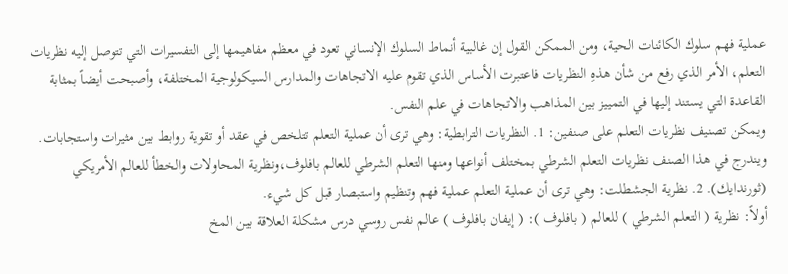عملية فهم سلوك الكائنات الحية، ومن الممكن القول إن غالبية أنماط السلوك الإنساني تعود في معظم مفاهيمها إلى التفسيرات التي تتوصل إليه نظريات التعلم، الأمر الذي رفع من شأن هذهِ النظريات فاعتبرت الأساس الذي تقوم عليه الاتجاهات والمدارس السيكولوجية المختلفة، وأصبحت أيضاً بمثابة القاعدة التي يستند إليها في التمييز بين المذاهب والاتجاهات في علم النفس.
ويمكن تصنيف نظريات التعلم على صنفين: 1. النظريات الترابطية: وهي ترى أن عملية التعلم تتلخص في عقد أو تقوية روابط بين مثيرات واستجابات. ويندرج في هذا الصنف نظريات التعلم الشرطي بمختلف أنواعها ومنها التعلم الشرطي للعالم بافلوف،ونظرية المحاولات والخطأ للعالم الأمريكي (ثورندايك). 2. نظرية الجشطلت: وهي ترى أن عملية التعلم عملية فهم وتنظيم واستبصار قبل كل شيء.
أولاً: نظرية ( التعلم الشرطي ) للعالم ( بافلوف ): ( إيفان بافلوف ) عالم نفس روسي درس مشكلة العلاقة بين المخ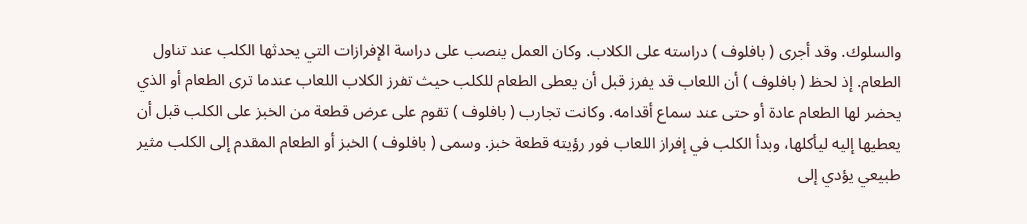والسلوك. وقد أجرى ( بافلوف ) دراسته على الكلاب. وكان العمل ينصب على دراسة الإفرازات التي يحدثها الكلب عند تناول الطعام. إذ لحظ ( بافلوف ) أن اللعاب قد يفرز قبل أن يعطى الطعام للكلب حيث تفرز الكلاب اللعاب عندما ترى الطعام أو الذي يحضر لها الطعام عادة أو حتى عند سماع أقدامه. وكانت تجارب ( بافلوف ) تقوم على عرض قطعة من الخبز على الكلب قبل أن يعطيها إليه ليأكلها، وبدأ الكلب في إفراز اللعاب فور رؤيته قطعة خبز. وسمى ( بافلوف ) الخبز أو الطعام المقدم إلى الكلب مثير طبيعي يؤدي إلى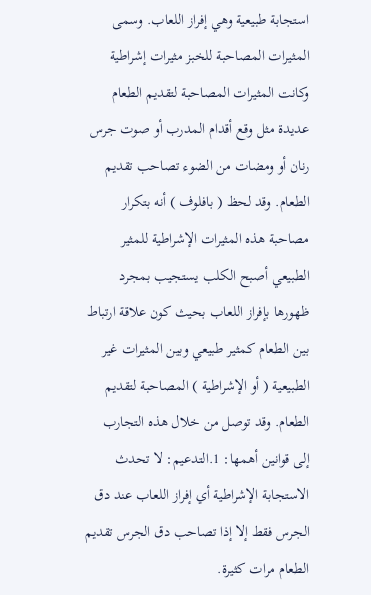استجابة طبيعية وهي إفراز اللعاب. وسمى المثيرات المصاحبة للخبز مثيرات إشراطية وكانت المثيرات المصاحبة لتقديم الطعام عديدة مثل وقع أقدام المدرب أو صوت جرس رنان أو ومضات من الضوء تصاحب تقديم الطعام. وقد لحظ ( بافلوف ) أنه بتكرار مصاحبة هذه المثيرات الإشراطية للمثير الطبيعي أصبح الكلب يستجيب بمجرد ظهورها بإفراز اللعاب بحيث كون علاقة ارتباط بين الطعام كمثير طبيعي وبين المثيرات غير الطبيعية ( أو الإشراطية ) المصاحبة لتقديم الطعام. وقد توصل من خلال هذه التجارب إلى قوانين أهمها: 1.التدعيم: لا تحدث الاستجابة الإشراطية أي إفراز اللعاب عند دق الجرس فقط إلا إذا تصاحب دق الجرس تقديم الطعام مرات كثيرة.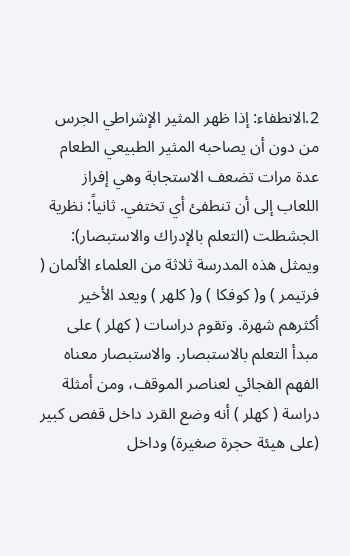2.الانطفاء: إذا ظهر المثير الإشراطي الجرس من دون أن يصاحبه المثير الطبيعي الطعام عدة مرات تضعف الاستجابة وهي إفراز اللعاب إلى أن تنطفئ أي تختفي. ثانياً: نظرية الجشطلت (التعلم بالإدراك والاستبصار): ويمثل هذه المدرسة ثلاثة من العلماء الألمان ( فرتيمر ) و( كوفكا ) و( كلهر ) ويعد الأخير أكثرهم شهرة. وتقوم دراسات ( كهلر ) على مبدأ التعلم بالاستبصار. والاستبصار معناه الفهم الفجائي لعناصر الموقف، ومن أمثلة دراسة ( كهلر ) أنه وضع القرد داخل قفص كبير (على هيئة حجرة صغيرة) وداخل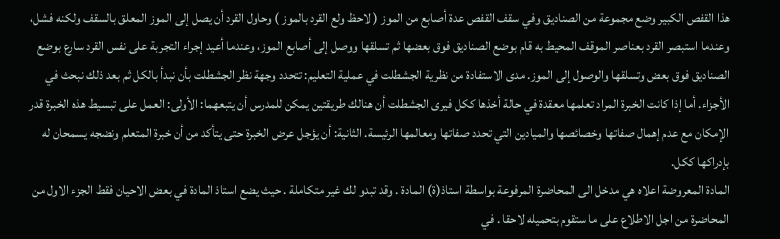هذا القفص الكبير وضع مجموعة من الصناديق وفي سقف القفص عدة أصابع من الموز ( لاحظ ولع القرد بالموز ) وحاول القرد أن يصل إلى الموز المعلق بالسقف ولكنه فشل، وعندما استبصر القرد بعناصر الموقف المحيط به قام بوضع الصناديق فوق بعضها ثم تسلقها ووصل إلى أصابع الموز، وعندما أعيد إجراء التجربة على نفس القرد سارع بوضع الصناديق فوق بعض وتسلقها والوصول إلى الموز. مدى الاستفادة من نظرية الجشطلت في عملية التعليم: تتحدد وجهة نظر الجشطلت بأن نبدأ بالكل ثم بعد ذلك نبحث في الأجزاء. أما إذا كانت الخبرة المراد تعلمها معقدة في حالة أخذها ككل فيرى الجشطلت أن هنالك طريقتين يمكن للمدرس أن يتبعهما: الأولى: العمل على تبسيط هذه الخبرة قدر الإمكان مع عدم إهمال صفاتها وخصائصها والميادين التي تحدد صفاتها ومعالمها الرئيسة. الثانية: أن يؤجل عرض الخبرة حتى يتأكد من أن خبرة المتعلم ونضجه يسمحان له بإدراكها ككل.
المادة المعروضة اعلاه هي مدخل الى المحاضرة المرفوعة بواسطة استاذ(ة) المادة . وقد تبدو لك غير متكاملة . حيث يضع استاذ المادة في بعض الاحيان فقط الجزء الاول من المحاضرة من اجل الاطلاع على ما ستقوم بتحميله لاحقا . في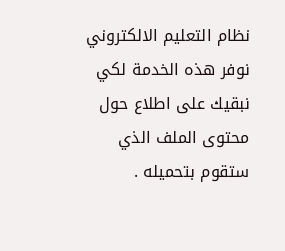نظام التعليم الالكتروني نوفر هذه الخدمة لكي نبقيك على اطلاع حول محتوى الملف الذي ستقوم بتحميله .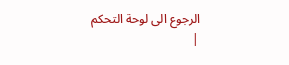الرجوع الى لوحة التحكم
|